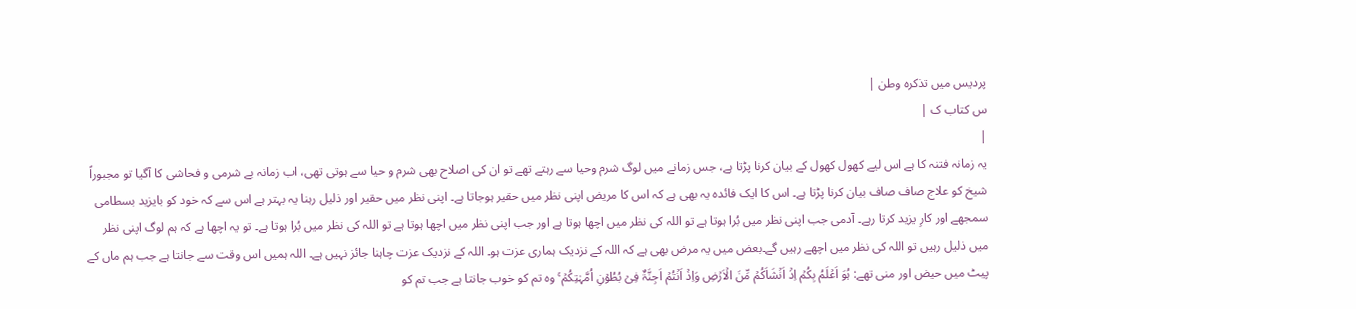پردیس میں تذکرہ وطن |
س کتاب ک |
|
یہ زمانہ فتنہ کا ہے اس لیے کھول کھول کے بیان کرنا پڑتا ہے، جس زمانے میں لوگ شرم وحیا سے رہتے تھے تو ان کی اصلاح بھی شرم و حیا سے ہوتی تھی، اب زمانہ بے شرمی و فحاشی کا آگیا تو مجبوراً شیخ کو علاج صاف صاف بیان کرنا پڑتا ہے۔ اس کا ایک فائدہ یہ بھی ہے کہ اس کا مریض اپنی نظر میں حقیر ہوجاتا ہے۔ اپنی نظر میں حقیر اور ذلیل رہنا یہ بہتر ہے اس سے کہ خود کو بایزید بسطامی سمجھے اور کارِ یزید کرتا رہے۔ آدمی جب اپنی نظر میں بُرا ہوتا ہے تو اللہ کی نظر میں اچھا ہوتا ہے اور جب اپنی نظر میں اچھا ہوتا ہے تو اللہ کی نظر میں بُرا ہوتا ہے۔ تو یہ اچھا ہے کہ ہم لوگ اپنی نظر میں ذلیل رہیں تو اللہ کی نظر میں اچھے رہیں گے۔بعض میں یہ مرض بھی ہے کہ اللہ کے نزدیک ہماری عزت ہو۔ اللہ کے نزدیک عزت چاہنا جائز نہیں ہے۔ اللہ ہمیں اس وقت سے جانتا ہے جب ہم ماں کے پیٹ میں حیض اور منی تھے: ہُوَ اَعۡلَمُ بِکُمۡ اِذۡ اَنۡشَاَکُمۡ مِّنَ الۡاَرۡضِ وَاِذۡ اَنۡتُمۡ اَجِنَّۃٌ فِیۡ بُطُوۡنِ اُمَّہٰتِکُمۡ ۚ وہ تم کو خوب جانتا ہے جب تم کو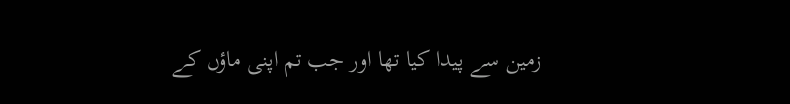زمین سے پیدا کیا تھا اور جب تم اپنی ماؤں کے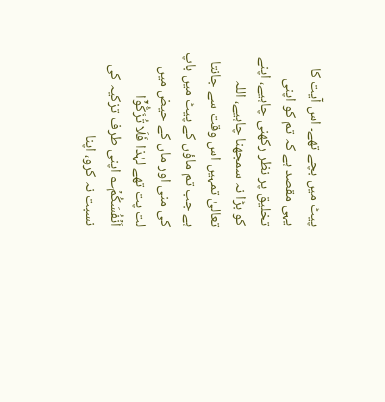پیٹ میں بچے تھے۔ اس آیت کا یہی مقصد ہے کہ تم کو اپنی تخلیق پر نظر رکھنی چاہیے، اپنے کو بڑا نہ سمجھنا چاہیے، اللہ تعالیٰ تمہیں اس وقت سے جانتا ہے جب تم ماؤں کے پیٹ میں باپ کی منی اور ماں کے حیض میں لت پت تھے لہٰذا فَلَا تُزَکُّوۡۤا اَنۡفُسَکُمۡ؎ اپنی طرف تزکیہ کی نسبت نہ کرو، اپنا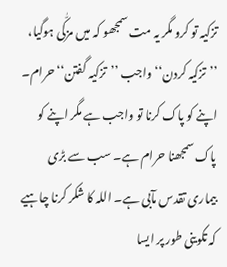تزکیہ تو کرو مگر یہ مت سمجھو کہ میں مزکّٰی ہوگیا، ’’تزکیہ کردن‘‘ واجب ’’تزکیہ گفتن‘‘حرام۔ اپنے کو پاک کرنا تو واجب ہے مگر اپنے کو پاک سمجھنا حرام ہے۔ سب سے بڑی بیماری تقدس مآبی ہے۔ اللہ کا شکر کرنا چاہیے کہ تکوینی طور پر ایسا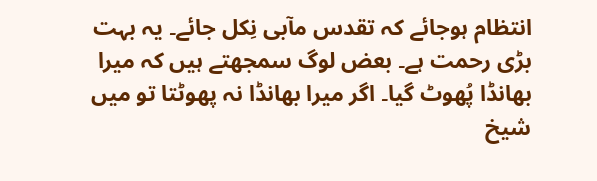انتظام ہوجائے کہ تقدس مآبی نِکل جائے۔ یہ بہت بڑی رحمت ہے۔ بعض لوگ سمجھتے ہیں کہ میرا بھانڈا پُھوٹ گیا۔ اگر میرا بھانڈا نہ پھوٹتا تو میں شیخ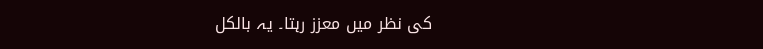کی نظر میں معزز رہتا۔ یہ بالکل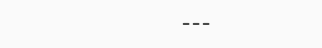---